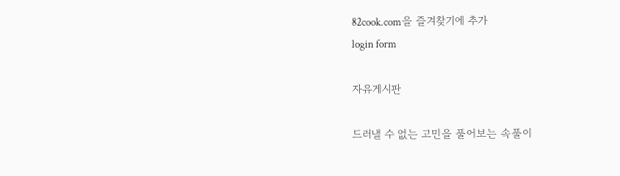82cook.com을 즐겨찾기에 추가
login form

자유게시판

드러낼 수 없는 고민을 풀어보는 속풀이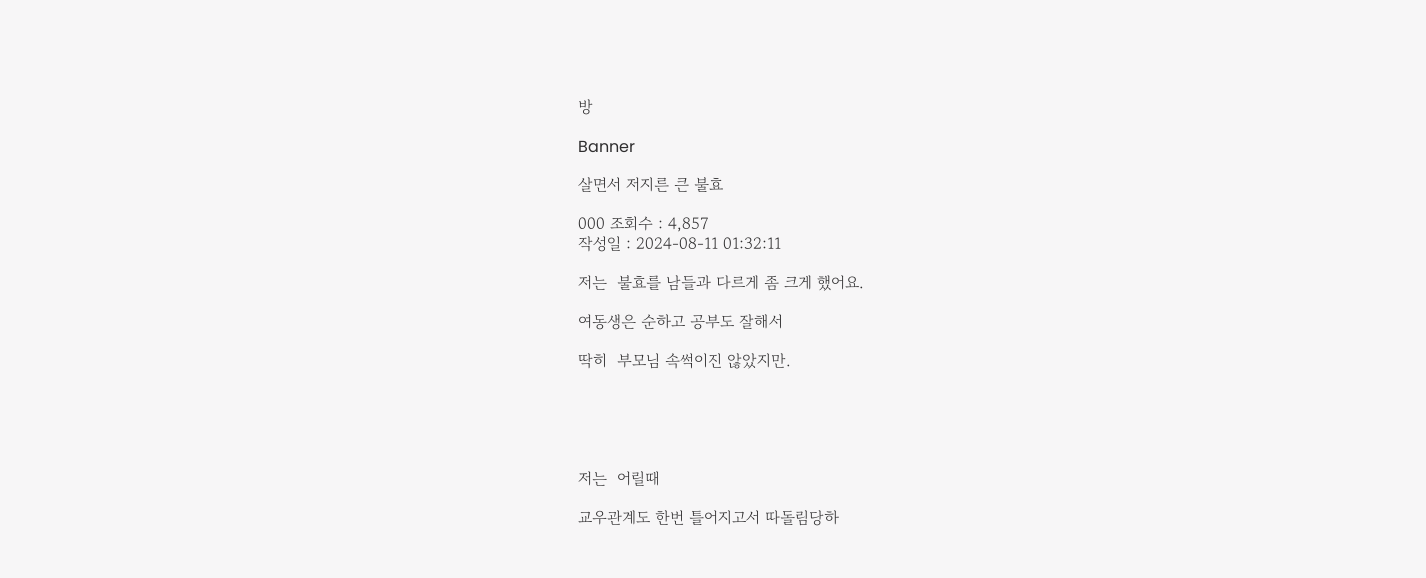방

Banner

살면서 저지른 큰 불효

000 조회수 : 4,857
작성일 : 2024-08-11 01:32:11

저는  불효를 남들과 다르게 좀 크게 했어요.

여동생은 순하고 공부도 잘해서

딱히  부모님 속썩이진 않았지만.





저는  어릴때

교우관계도 한번 틀어지고서 따돌림당하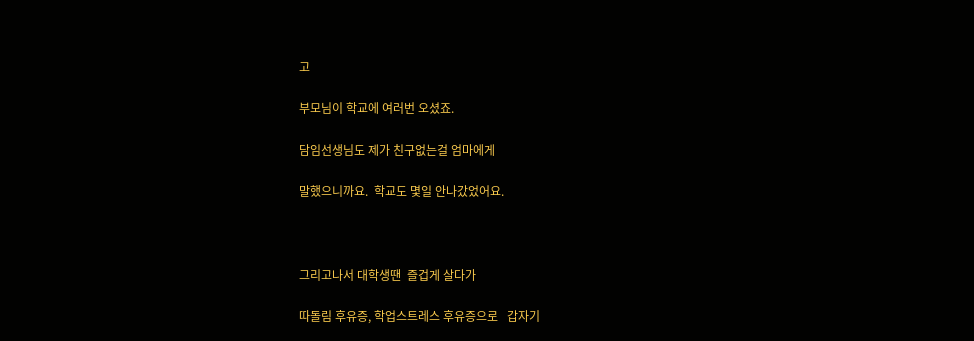고

부모님이 학교에 여러번 오셨죠.

담임선생님도 제가 친구없는걸 엄마에게

말했으니까요.  학교도 몇일 안나갔었어요.



그리고나서 대학생땐  즐겁게 살다가

따돌림 후유증, 학업스트레스 후유증으로   갑자기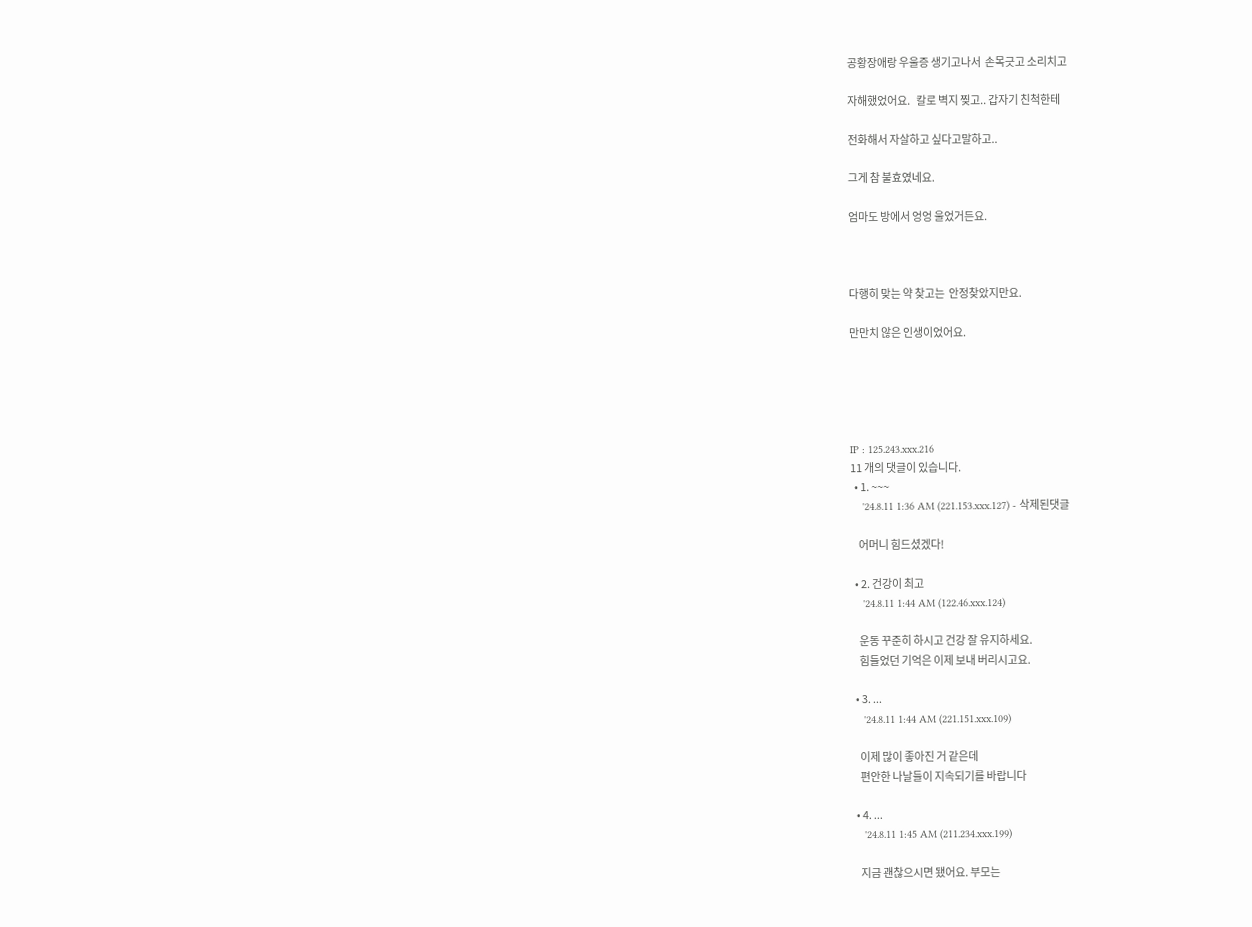공황장애랑 우울증 생기고나서  손목긋고 소리치고

자해했었어요.   칼로 벽지 찢고.. 갑자기 친척한테

전화해서 자살하고 싶다고말하고..

그게 참 불효였네요.

엄마도 방에서 엉엉 울었거든요.



다행히 맞는 약 찾고는  안정찾았지만요.

만만치 않은 인생이었어요.





IP : 125.243.xxx.216
11 개의 댓글이 있습니다.
  • 1. ~~~
    '24.8.11 1:36 AM (221.153.xxx.127) - 삭제된댓글

    어머니 힘드셨겠다!

  • 2. 건강이 최고
    '24.8.11 1:44 AM (122.46.xxx.124)

    운동 꾸준히 하시고 건강 잘 유지하세요.
    힘들었던 기억은 이제 보내 버리시고요.

  • 3. ...
    '24.8.11 1:44 AM (221.151.xxx.109)

    이제 많이 좋아진 거 같은데
    편안한 나날들이 지속되기를 바랍니다

  • 4. ...
    '24.8.11 1:45 AM (211.234.xxx.199)

    지금 괜찮으시면 됐어요. 부모는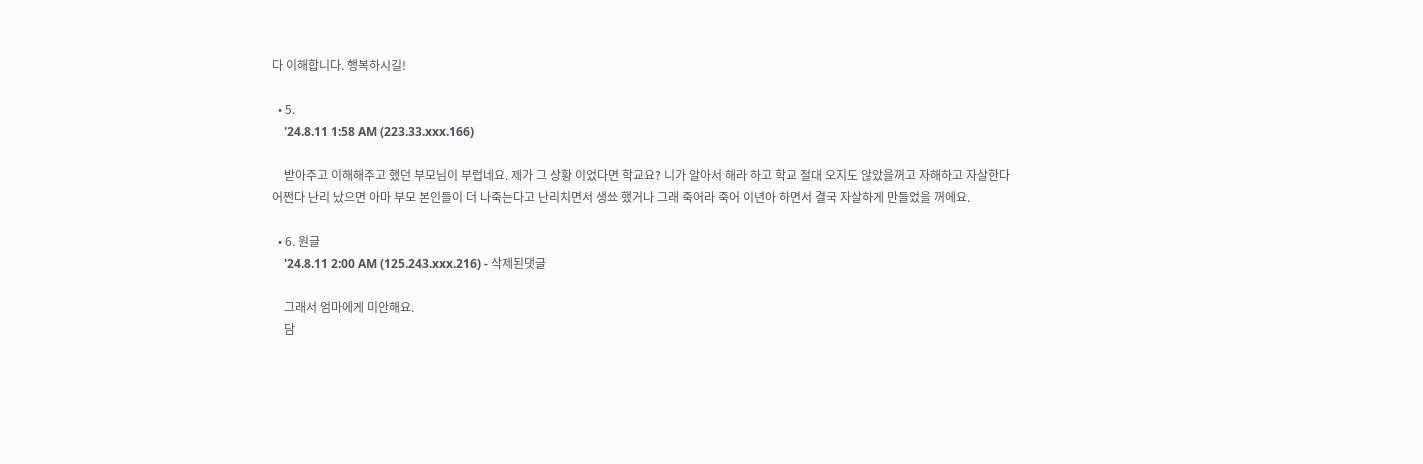다 이해합니다. 행복하시길!

  • 5.
    '24.8.11 1:58 AM (223.33.xxx.166)

    받아주고 이해해주고 했던 부모님이 부럽네요. 제가 그 상황 이었다면 학교요? 니가 알아서 해라 하고 학교 절대 오지도 않았을꺼고 자해하고 자살한다 어쩐다 난리 났으면 아마 부모 본인들이 더 나죽는다고 난리치면서 생쑈 했거나 그래 죽어라 죽어 이년아 하면서 결국 자살하게 만들었을 꺼에요.

  • 6. 원글
    '24.8.11 2:00 AM (125.243.xxx.216) - 삭제된댓글

    그래서 엄마에게 미안해요.
    담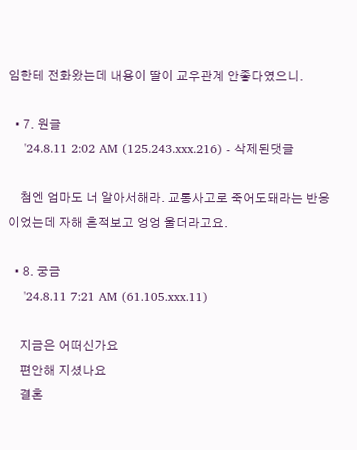임한테 전화왔는데 내용이 딸이 교우관계 안좋다였으니.

  • 7. 원글
    '24.8.11 2:02 AM (125.243.xxx.216) - 삭제된댓글

    첨엔 엄마도 너 알아서해라. 교통사고로 죽어도돼라는 반응이었는데 자해 흔적보고 엉엉 울더라고요.

  • 8. 궁금
    '24.8.11 7:21 AM (61.105.xxx.11)

    지금은 어떠신가요
    편안해 지셨나요
    결혼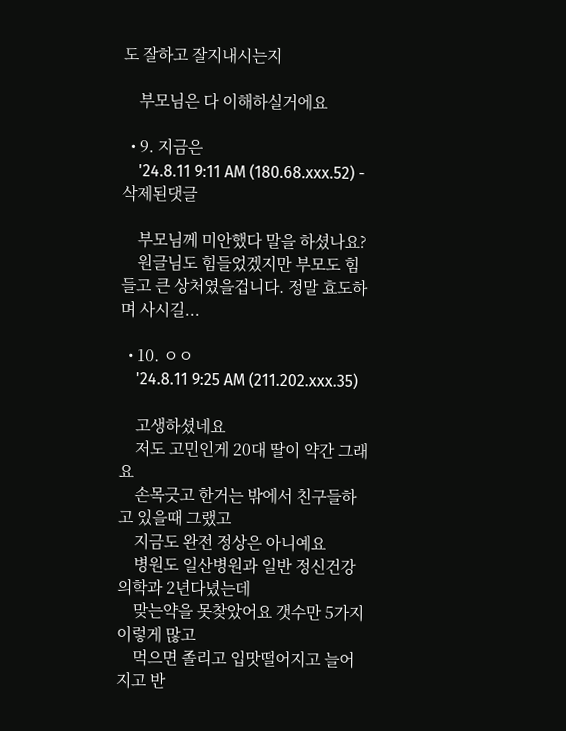도 잘하고 잘지내시는지

    부모님은 다 이해하실거에요

  • 9. 지금은
    '24.8.11 9:11 AM (180.68.xxx.52) - 삭제된댓글

    부모님께 미안했다 말을 하셨나요?
    원글님도 힘들었겠지만 부모도 힘들고 큰 상처였을겁니다. 정말 효도하며 사시길...

  • 10. ㅇㅇ
    '24.8.11 9:25 AM (211.202.xxx.35)

    고생하셨네요
    저도 고민인게 20대 딸이 약간 그래요
    손목긋고 한거는 밖에서 친구들하고 있을때 그랬고
    지금도 완전 정상은 아니예요
    병원도 일산병원과 일반 정신건강의학과 2년다녔는데
    맞는약을 못찾았어요 갯수만 5가지 이렇게 많고
    먹으면 졸리고 입맛떨어지고 늘어지고 반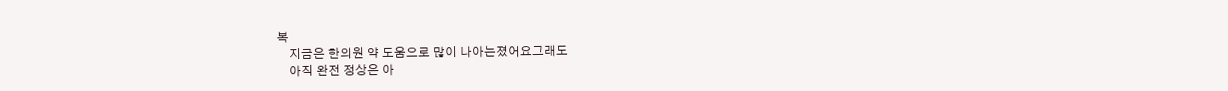복
    지금은 한의원 약 도움으로 많이 나아는졌어요그래도
    아직 완전 정상은 아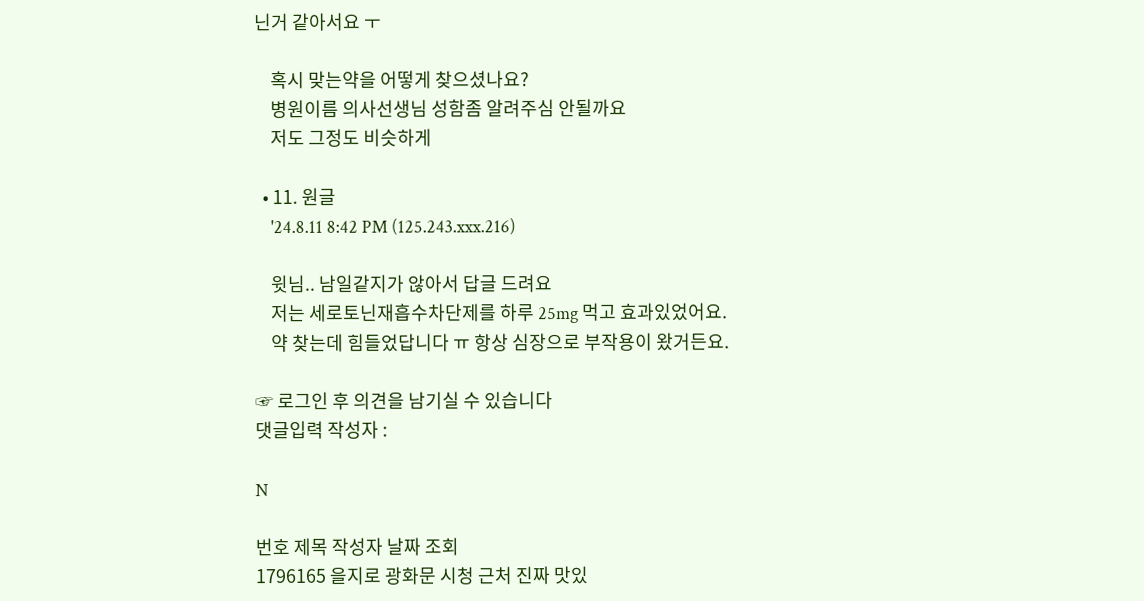닌거 같아서요 ㅜ

    혹시 맞는약을 어떻게 찾으셨나요?
    병원이름 의사선생님 성함좀 알려주심 안될까요
    저도 그정도 비슷하게

  • 11. 원글
    '24.8.11 8:42 PM (125.243.xxx.216)

    윗님.. 남일같지가 않아서 답글 드려요
    저는 세로토닌재흡수차단제를 하루 25mg 먹고 효과있었어요.
    약 찾는데 힘들었답니다 ㅠ 항상 심장으로 부작용이 왔거든요.

☞ 로그인 후 의견을 남기실 수 있습니다
댓글입력 작성자 :

N

번호 제목 작성자 날짜 조회
1796165 을지로 광화문 시청 근처 진짜 맛있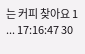는 커피 찾아요 1 ... 17:16:47 30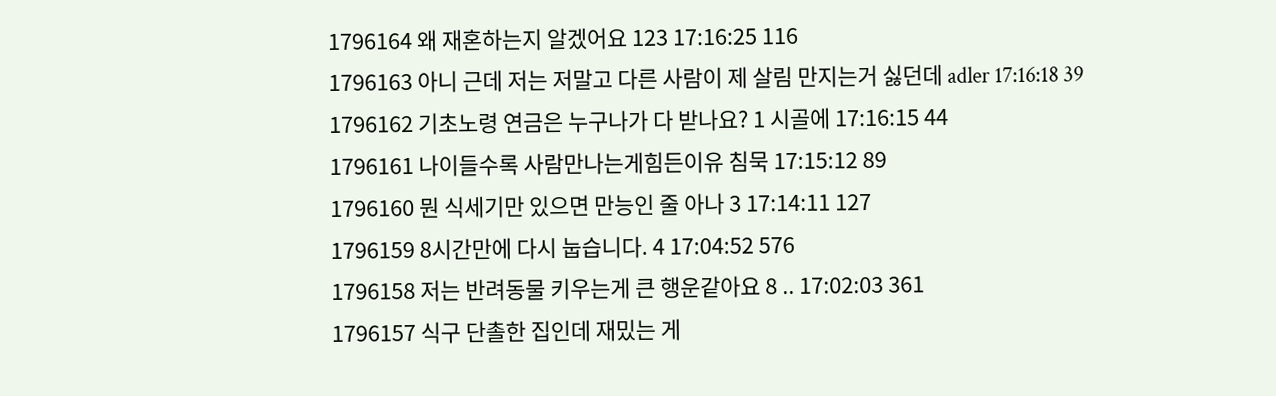1796164 왜 재혼하는지 알겠어요 123 17:16:25 116
1796163 아니 근데 저는 저말고 다른 사람이 제 살림 만지는거 싫던데 adler 17:16:18 39
1796162 기초노령 연금은 누구나가 다 받나요? 1 시골에 17:16:15 44
1796161 나이들수록 사람만나는게힘든이유 침묵 17:15:12 89
1796160 뭔 식세기만 있으면 만능인 줄 아나 3 17:14:11 127
1796159 8시간만에 다시 눕습니다. 4 17:04:52 576
1796158 저는 반려동물 키우는게 큰 행운같아요 8 .. 17:02:03 361
1796157 식구 단촐한 집인데 재밌는 게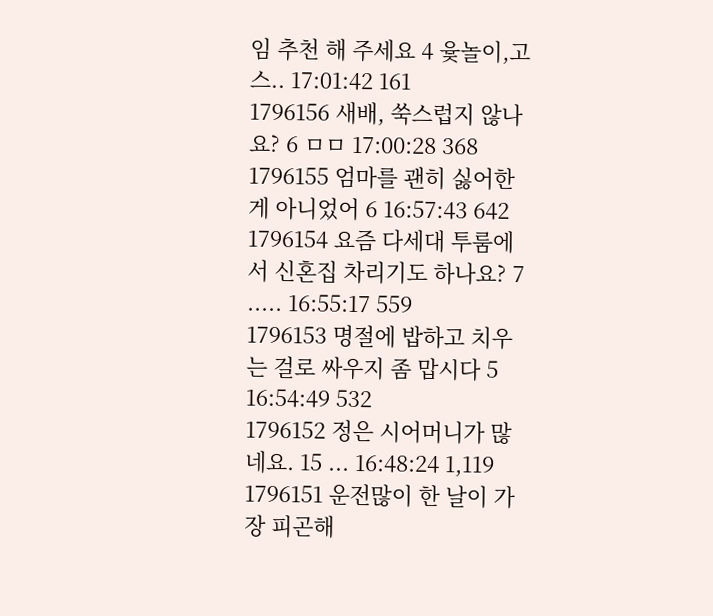임 추천 해 주세요 4 윷놀이,고스.. 17:01:42 161
1796156 새배, 쑥스럽지 않나요? 6 ㅁㅁ 17:00:28 368
1796155 엄마를 괜히 싫어한게 아니었어 6 16:57:43 642
1796154 요즘 다세대 투룸에서 신혼집 차리기도 하나요? 7 ..... 16:55:17 559
1796153 명절에 밥하고 치우는 걸로 싸우지 좀 맙시다 5 16:54:49 532
1796152 정은 시어머니가 많네요. 15 ... 16:48:24 1,119
1796151 운전많이 한 날이 가장 피곤해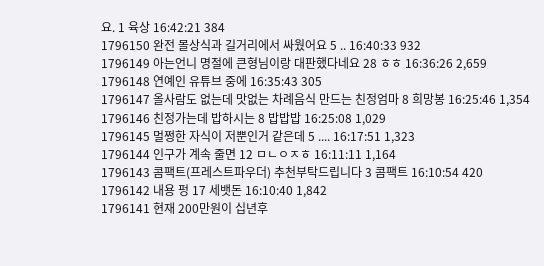요. 1 육상 16:42:21 384
1796150 완전 몰상식과 길거리에서 싸웠어요 5 .. 16:40:33 932
1796149 아는언니 명절에 큰형님이랑 대판했다네요 28 ㅎㅎ 16:36:26 2,659
1796148 연예인 유튜브 중에 16:35:43 305
1796147 올사람도 없는데 맛없는 차례음식 만드는 친정엄마 8 희망봉 16:25:46 1,354
1796146 친정가는데 밥하시는 8 밥밥밥 16:25:08 1,029
1796145 멀쩡한 자식이 저뿐인거 같은데 5 .... 16:17:51 1,323
1796144 인구가 계속 줄면 12 ㅁㄴㅇㅈㅎ 16:11:11 1,164
1796143 콤팩트(프레스트파우더) 추천부탁드립니다 3 콤팩트 16:10:54 420
1796142 내용 펑 17 세뱃돈 16:10:40 1,842
1796141 현재 200만원이 십년후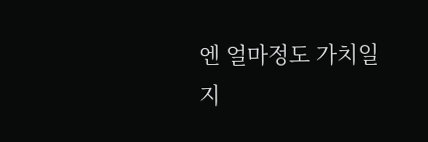엔 얼마정도 가치일지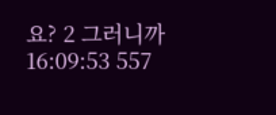요? 2 그러니까 16:09:53 557